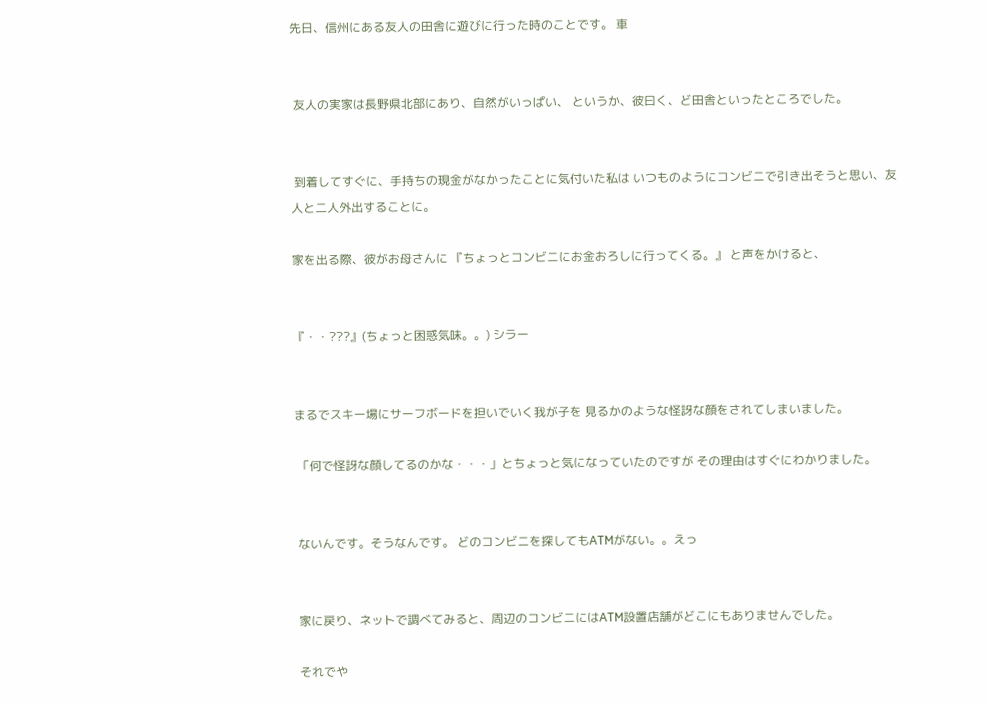先日、信州にある友人の田舎に遊びに行った時のことです。 車


 友人の実家は長野県北部にあり、自然がいっぱい、 というか、彼曰く、ど田舎といったところでした。


 到着してすぐに、手持ちの現金がなかったことに気付いた私は いつものようにコンビニで引き出そうと思い、友人と二人外出することに。

家を出る際、彼がお母さんに 『ちょっとコンビニにお金おろしに行ってくる。』 と声をかけると、


『・・???』(ちょっと困惑気味。。) シラー


まるでスキー場にサーフボードを担いでいく我が子を 見るかのような怪訝な顔をされてしまいました。

 「何で怪訝な顔してるのかな・・・」とちょっと気になっていたのですが その理由はすぐにわかりました。


 ないんです。そうなんです。 どのコンビニを探してもATMがない。。えっ


 家に戻り、ネットで調べてみると、周辺のコンビニにはATM設置店舗がどこにもありませんでした。

 それでや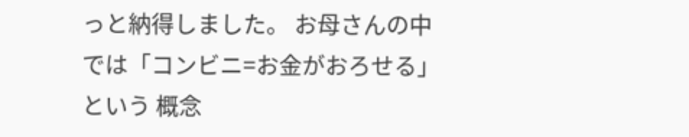っと納得しました。 お母さんの中では「コンビニ=お金がおろせる」という 概念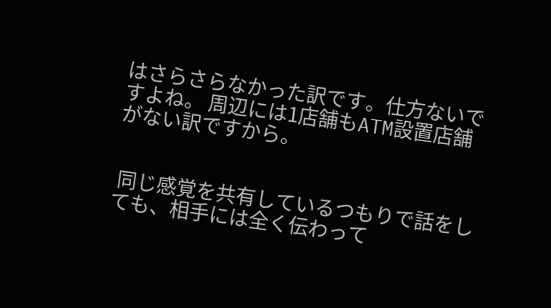はさらさらなかった訳です。仕方ないですよね。 周辺には1店舗もATM設置店舗がない訳ですから。


 同じ感覚を共有しているつもりで話をしても、相手には全く伝わって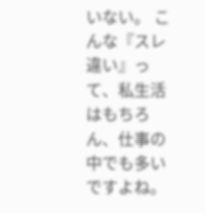いない。 こんな『スレ違い』って、私生活はもちろん、仕事の中でも多いですよね。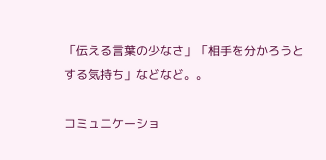「伝える言葉の少なさ」「相手を分かろうとする気持ち」などなど。。

コミュニケーショ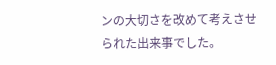ンの大切さを改めて考えさせられた出来事でした。